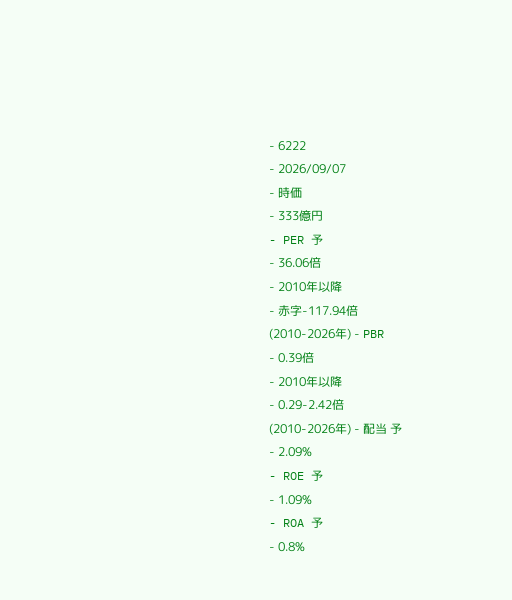- 6222
- 2026/09/07
- 時価
- 333億円
- PER 予
- 36.06倍
- 2010年以降
- 赤字-117.94倍
(2010-2026年) - PBR
- 0.39倍
- 2010年以降
- 0.29-2.42倍
(2010-2026年) - 配当 予
- 2.09%
- ROE 予
- 1.09%
- ROA 予
- 0.8%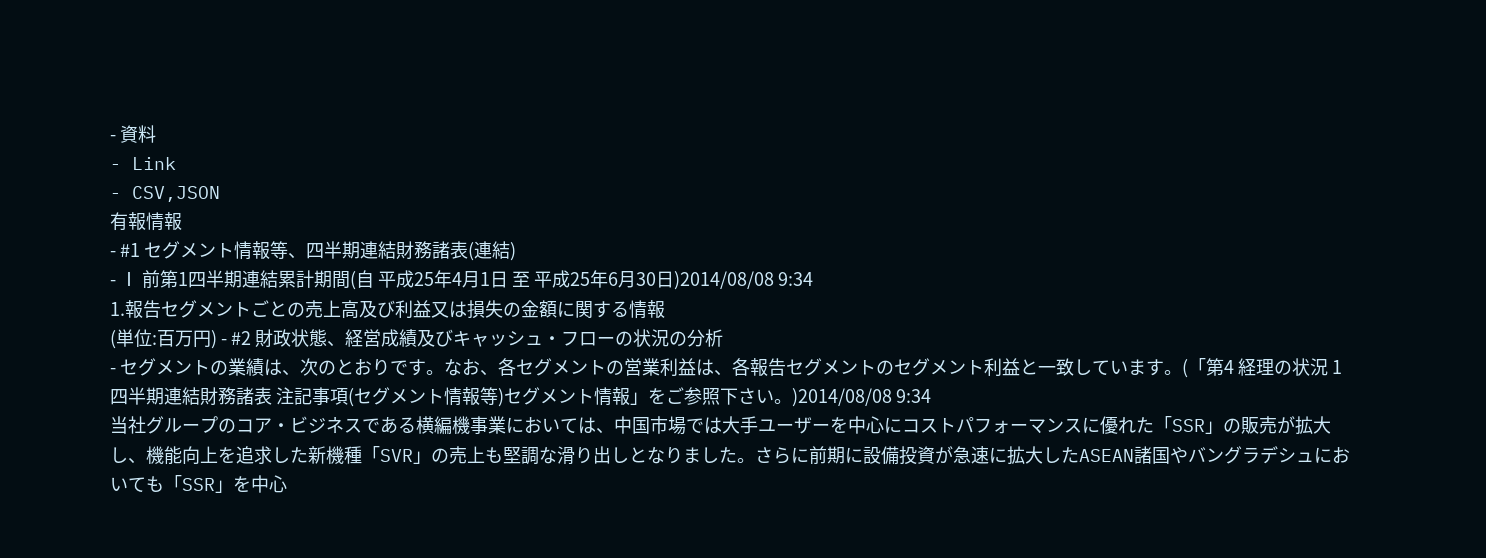- 資料
- Link
- CSV,JSON
有報情報
- #1 セグメント情報等、四半期連結財務諸表(連結)
- Ⅰ 前第1四半期連結累計期間(自 平成25年4月1日 至 平成25年6月30日)2014/08/08 9:34
1.報告セグメントごとの売上高及び利益又は損失の金額に関する情報
(単位:百万円) - #2 財政状態、経営成績及びキャッシュ・フローの状況の分析
- セグメントの業績は、次のとおりです。なお、各セグメントの営業利益は、各報告セグメントのセグメント利益と一致しています。(「第4 経理の状況 1 四半期連結財務諸表 注記事項(セグメント情報等)セグメント情報」をご参照下さい。)2014/08/08 9:34
当社グループのコア・ビジネスである横編機事業においては、中国市場では大手ユーザーを中心にコストパフォーマンスに優れた「SSR」の販売が拡大し、機能向上を追求した新機種「SVR」の売上も堅調な滑り出しとなりました。さらに前期に設備投資が急速に拡大したASEAN諸国やバングラデシュにおいても「SSR」を中心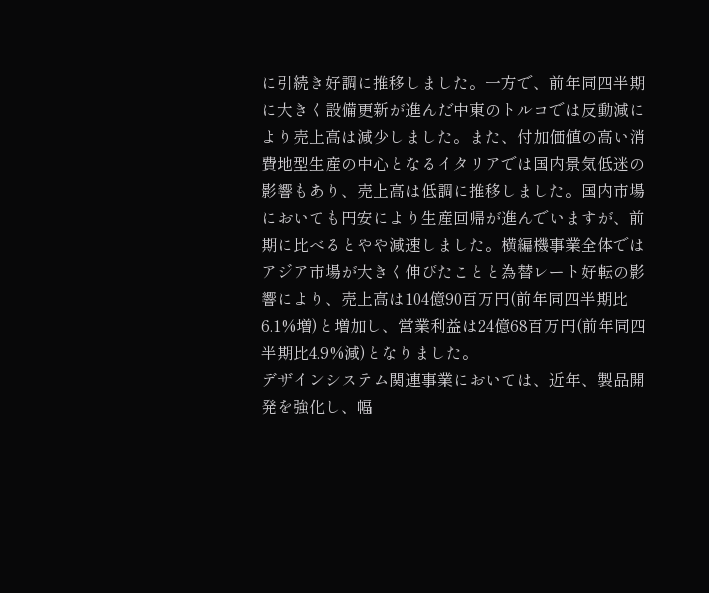に引続き好調に推移しました。一方で、前年同四半期に大きく設備更新が進んだ中東のトルコでは反動減により売上高は減少しました。また、付加価値の高い消費地型生産の中心となるイタリアでは国内景気低迷の影響もあり、売上高は低調に推移しました。国内市場においても円安により生産回帰が進んでいますが、前期に比べるとやや減速しました。横編機事業全体ではアジア市場が大きく伸びたことと為替レート好転の影響により、売上高は104億90百万円(前年同四半期比6.1%増)と増加し、営業利益は24億68百万円(前年同四半期比4.9%減)となりました。
デザインシステム関連事業においては、近年、製品開発を強化し、幅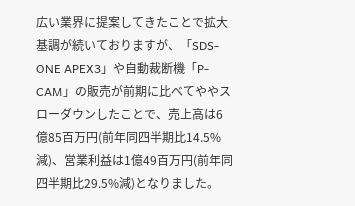広い業界に提案してきたことで拡大基調が続いておりますが、「SDS-ONE APEX3」や自動裁断機「P-CAM」の販売が前期に比べてややスローダウンしたことで、売上高は6億85百万円(前年同四半期比14.5%減)、営業利益は1億49百万円(前年同四半期比29.5%減)となりました。